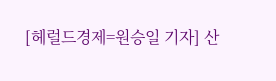[헤럴드경제=원승일 기자] 산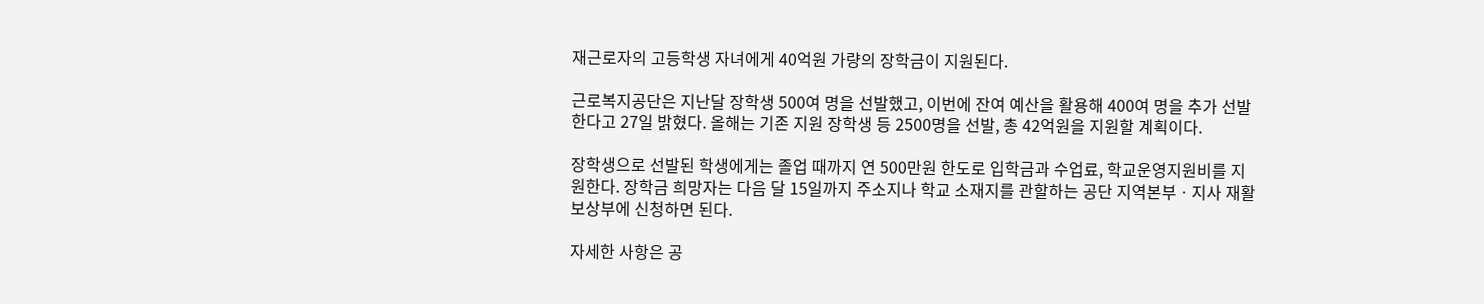재근로자의 고등학생 자녀에게 40억원 가량의 장학금이 지원된다.

근로복지공단은 지난달 장학생 500여 명을 선발했고, 이번에 잔여 예산을 활용해 400여 명을 추가 선발한다고 27일 밝혔다. 올해는 기존 지원 장학생 등 2500명을 선발, 총 42억원을 지원할 계획이다.

장학생으로 선발된 학생에게는 졸업 때까지 연 500만원 한도로 입학금과 수업료, 학교운영지원비를 지원한다. 장학금 희망자는 다음 달 15일까지 주소지나 학교 소재지를 관할하는 공단 지역본부ㆍ지사 재활보상부에 신청하면 된다.

자세한 사항은 공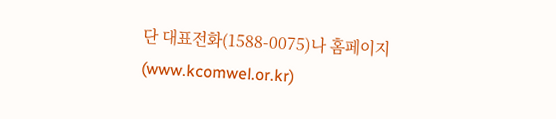단 대표전화(1588-0075)나 홈페이지(www.kcomwel.or.kr)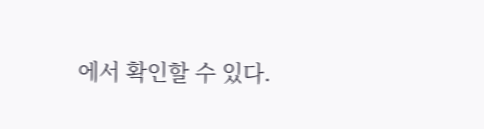에서 확인할 수 있다.